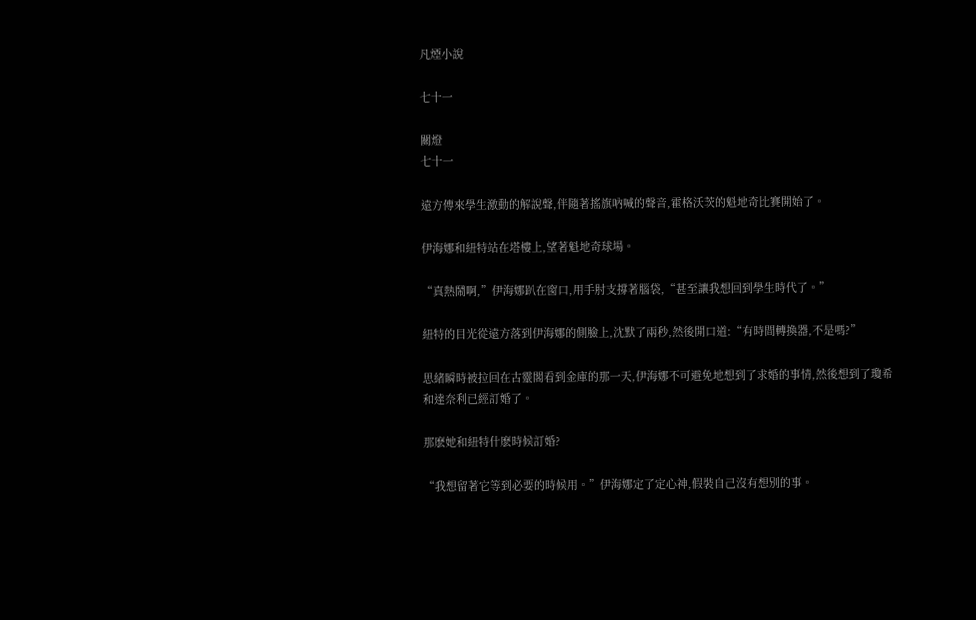凡煙小說

七十一

關燈
七十一

遠方傳來學生激動的解說聲,伴隨著搖旗吶喊的聲音,霍格沃茨的魁地奇比賽開始了。

伊海娜和紐特站在塔樓上,望著魁地奇球場。

“真熱鬧啊,”伊海娜趴在窗口,用手肘支撐著腦袋,“甚至讓我想回到學生時代了。”

紐特的目光從遠方落到伊海娜的側臉上,沈默了兩秒,然後開口道:“有時間轉換器,不是嗎?”

思緒瞬時被拉回在古靈閣看到金庫的那一天,伊海娜不可避免地想到了求婚的事情,然後想到了瓊希和達奈利已經訂婚了。

那麽她和紐特什麽時候訂婚?

“我想留著它等到必要的時候用。”伊海娜定了定心神,假裝自己沒有想別的事。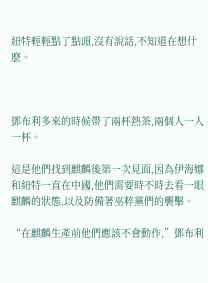紐特輕輕點了點頭,沒有說話,不知道在想什麽。



鄧布利多來的時候帶了兩杯熱茶,兩個人一人一杯。

這是他們找到麒麟後第一次見面,因為伊海娜和紐特一直在中國,他們需要時不時去看一眼麒麟的狀態,以及防備著巫粹黨們的襲擊。

“在麒麟生產前他們應該不會動作,”鄧布利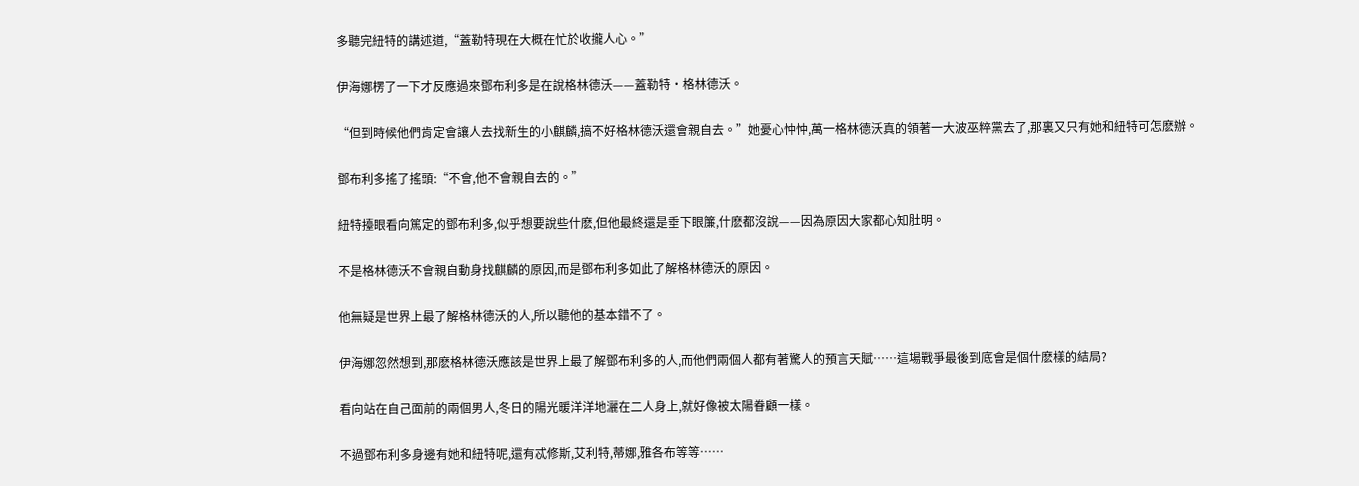多聽完紐特的講述道,“蓋勒特現在大概在忙於收攏人心。”

伊海娜楞了一下才反應過來鄧布利多是在說格林德沃——蓋勒特·格林德沃。

“但到時候他們肯定會讓人去找新生的小麒麟,搞不好格林德沃還會親自去。”她憂心忡忡,萬一格林德沃真的領著一大波巫粹黨去了,那裏又只有她和紐特可怎麽辦。

鄧布利多搖了搖頭:“不會,他不會親自去的。”

紐特擡眼看向篤定的鄧布利多,似乎想要說些什麽,但他最終還是垂下眼簾,什麽都沒說——因為原因大家都心知肚明。

不是格林德沃不會親自動身找麒麟的原因,而是鄧布利多如此了解格林德沃的原因。

他無疑是世界上最了解格林德沃的人,所以聽他的基本錯不了。

伊海娜忽然想到,那麽格林德沃應該是世界上最了解鄧布利多的人,而他們兩個人都有著驚人的預言天賦……這場戰爭最後到底會是個什麽樣的結局?

看向站在自己面前的兩個男人,冬日的陽光暖洋洋地灑在二人身上,就好像被太陽眷顧一樣。

不過鄧布利多身邊有她和紐特呢,還有忒修斯,艾利特,蒂娜,雅各布等等……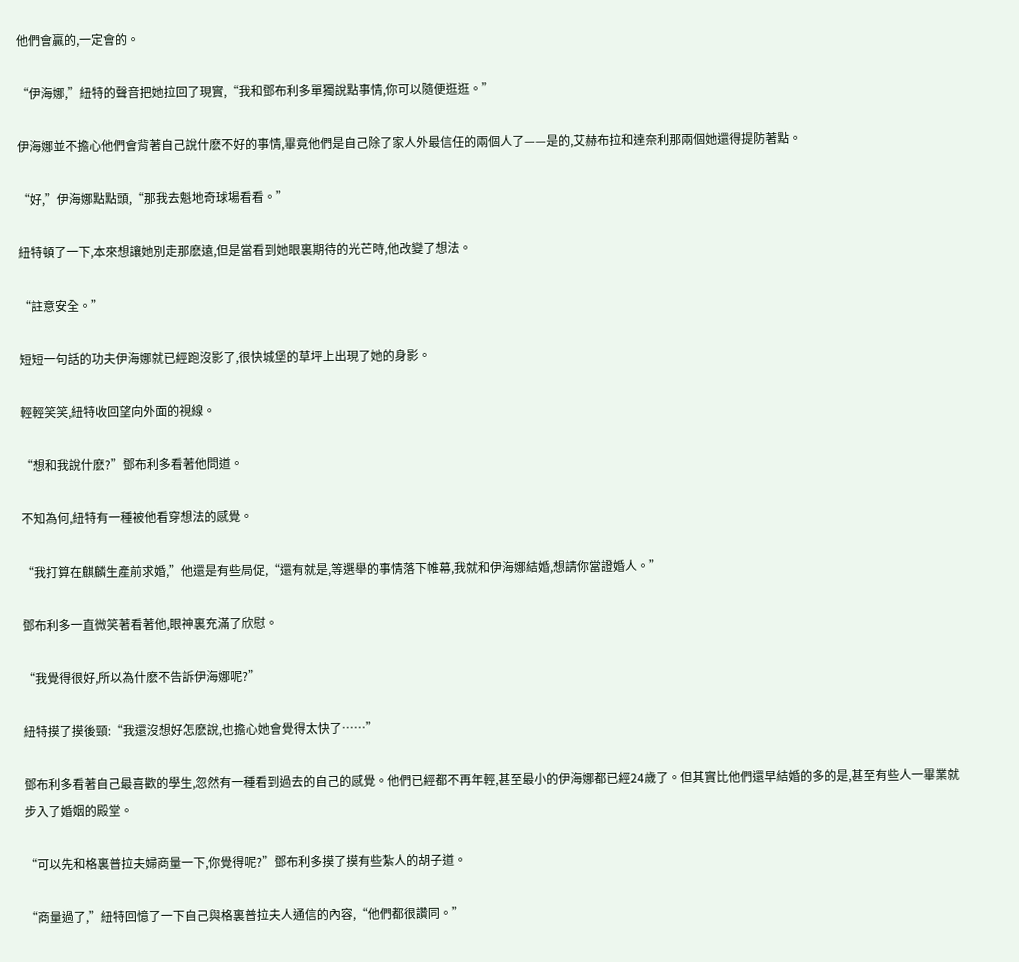他們會贏的,一定會的。

“伊海娜,”紐特的聲音把她拉回了現實,“我和鄧布利多單獨說點事情,你可以隨便逛逛。”

伊海娜並不擔心他們會背著自己說什麽不好的事情,畢竟他們是自己除了家人外最信任的兩個人了——是的,艾赫布拉和達奈利那兩個她還得提防著點。

“好,”伊海娜點點頭,“那我去魁地奇球場看看。”

紐特頓了一下,本來想讓她別走那麽遠,但是當看到她眼裏期待的光芒時,他改變了想法。

“註意安全。”

短短一句話的功夫伊海娜就已經跑沒影了,很快城堡的草坪上出現了她的身影。

輕輕笑笑,紐特收回望向外面的視線。

“想和我說什麽?”鄧布利多看著他問道。

不知為何,紐特有一種被他看穿想法的感覺。

“我打算在麒麟生產前求婚,”他還是有些局促,“還有就是,等選舉的事情落下帷幕,我就和伊海娜結婚,想請你當證婚人。”

鄧布利多一直微笑著看著他,眼神裏充滿了欣慰。

“我覺得很好,所以為什麽不告訴伊海娜呢?”

紐特摸了摸後頸:“我還沒想好怎麽說,也擔心她會覺得太快了……”

鄧布利多看著自己最喜歡的學生,忽然有一種看到過去的自己的感覺。他們已經都不再年輕,甚至最小的伊海娜都已經24歲了。但其實比他們還早結婚的多的是,甚至有些人一畢業就步入了婚姻的殿堂。

“可以先和格裏普拉夫婦商量一下,你覺得呢?”鄧布利多摸了摸有些紮人的胡子道。

“商量過了,”紐特回憶了一下自己與格裏普拉夫人通信的內容,“他們都很讚同。”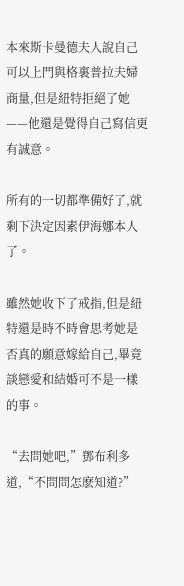本來斯卡曼德夫人說自己可以上門與格裏普拉夫婦商量,但是紐特拒絕了她——他還是覺得自己寫信更有誠意。

所有的一切都準備好了,就剩下決定因素伊海娜本人了。

雖然她收下了戒指,但是紐特還是時不時會思考她是否真的願意嫁給自己,畢竟談戀愛和結婚可不是一樣的事。

“去問她吧,”鄧布利多道,“不問問怎麽知道?”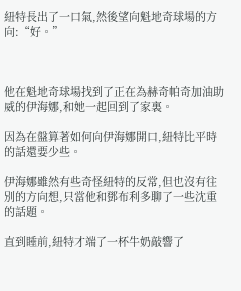紐特長出了一口氣,然後望向魁地奇球場的方向:“好。”



他在魁地奇球場找到了正在為赫奇帕奇加油助威的伊海娜,和她一起回到了家裏。

因為在盤算著如何向伊海娜開口,紐特比平時的話還要少些。

伊海娜雖然有些奇怪紐特的反常,但也沒有往別的方向想,只當他和鄧布利多聊了一些沈重的話題。

直到睡前,紐特才端了一杯牛奶敲響了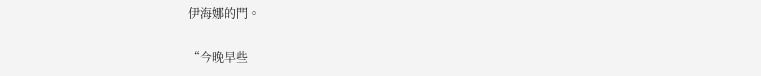伊海娜的門。

“今晚早些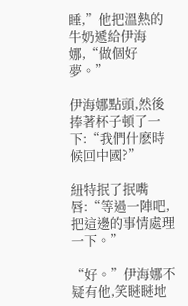睡,”他把溫熱的牛奶遞給伊海娜,“做個好夢。”

伊海娜點頭,然後捧著杯子頓了一下:“我們什麽時候回中國?”

紐特抿了抿嘴唇:“等過一陣吧,把這邊的事情處理一下。”

“好。”伊海娜不疑有他,笑瞇瞇地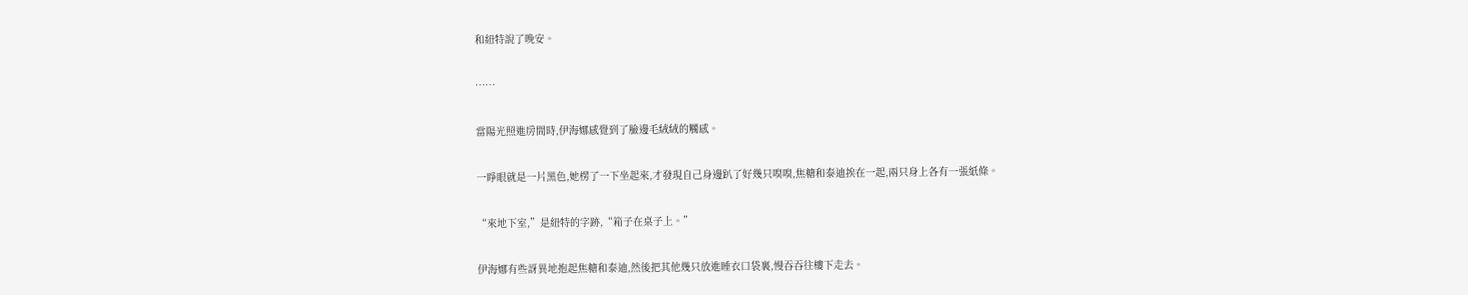和紐特說了晚安。

……

當陽光照進房間時,伊海娜感覺到了臉邊毛絨絨的觸感。

一睜眼就是一片黑色,她楞了一下坐起來,才發現自己身邊趴了好幾只嗅嗅,焦糖和泰迪挨在一起,兩只身上各有一張紙條。

“來地下室,”是紐特的字跡,“箱子在桌子上。”

伊海娜有些訝異地抱起焦糖和泰迪,然後把其他幾只放進睡衣口袋裏,慢吞吞往樓下走去。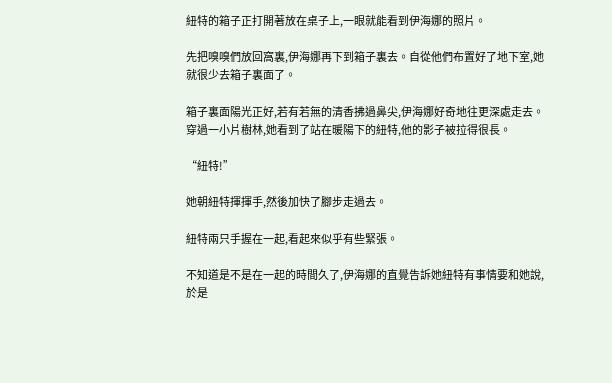紐特的箱子正打開著放在桌子上,一眼就能看到伊海娜的照片。

先把嗅嗅們放回窩裏,伊海娜再下到箱子裏去。自從他們布置好了地下室,她就很少去箱子裏面了。

箱子裏面陽光正好,若有若無的清香拂過鼻尖,伊海娜好奇地往更深處走去。穿過一小片樹林,她看到了站在暖陽下的紐特,他的影子被拉得很長。

“紐特!”

她朝紐特揮揮手,然後加快了腳步走過去。

紐特兩只手握在一起,看起來似乎有些緊張。

不知道是不是在一起的時間久了,伊海娜的直覺告訴她紐特有事情要和她說,於是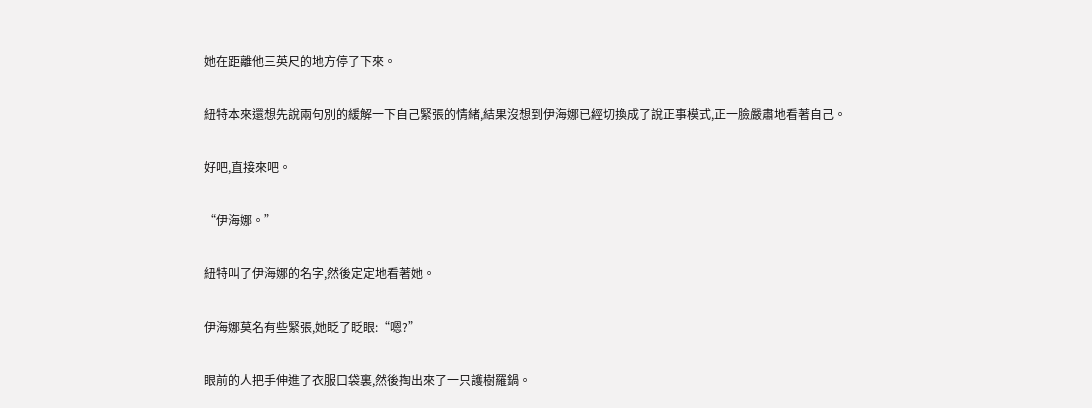她在距離他三英尺的地方停了下來。

紐特本來還想先說兩句別的緩解一下自己緊張的情緒,結果沒想到伊海娜已經切換成了說正事模式,正一臉嚴肅地看著自己。

好吧,直接來吧。

“伊海娜。”

紐特叫了伊海娜的名字,然後定定地看著她。

伊海娜莫名有些緊張,她眨了眨眼:“嗯?”

眼前的人把手伸進了衣服口袋裏,然後掏出來了一只護樹羅鍋。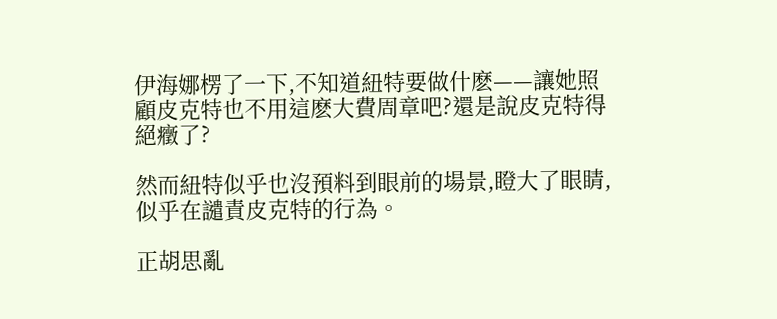伊海娜楞了一下,不知道紐特要做什麽——讓她照顧皮克特也不用這麽大費周章吧?還是說皮克特得絕癥了?

然而紐特似乎也沒預料到眼前的場景,瞪大了眼睛,似乎在譴責皮克特的行為。

正胡思亂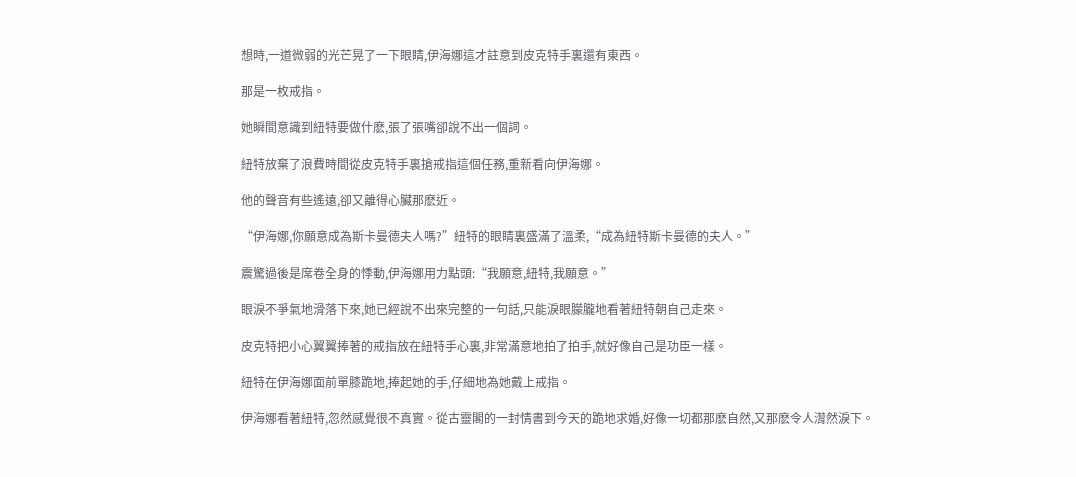想時,一道微弱的光芒晃了一下眼睛,伊海娜這才註意到皮克特手裏還有東西。

那是一枚戒指。

她瞬間意識到紐特要做什麽,張了張嘴卻說不出一個詞。

紐特放棄了浪費時間從皮克特手裏搶戒指這個任務,重新看向伊海娜。

他的聲音有些遙遠,卻又離得心臟那麽近。

“伊海娜,你願意成為斯卡曼德夫人嗎?”紐特的眼睛裏盛滿了溫柔,“成為紐特斯卡曼德的夫人。”

震驚過後是席卷全身的悸動,伊海娜用力點頭:“我願意,紐特,我願意。”

眼淚不爭氣地滑落下來,她已經說不出來完整的一句話,只能淚眼朦朧地看著紐特朝自己走來。

皮克特把小心翼翼捧著的戒指放在紐特手心裏,非常滿意地拍了拍手,就好像自己是功臣一樣。

紐特在伊海娜面前單膝跪地,捧起她的手,仔細地為她戴上戒指。

伊海娜看著紐特,忽然感覺很不真實。從古靈閣的一封情書到今天的跪地求婚,好像一切都那麽自然,又那麽令人潸然淚下。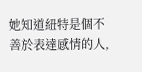她知道紐特是個不善於表達感情的人,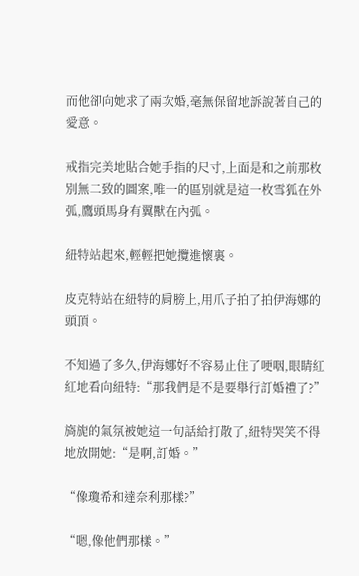而他卻向她求了兩次婚,毫無保留地訴說著自己的愛意。

戒指完美地貼合她手指的尺寸,上面是和之前那枚別無二致的圖案,唯一的區別就是這一枚雪狐在外弧,鷹頭馬身有翼獸在內弧。

紐特站起來,輕輕把她攬進懷裏。

皮克特站在紐特的肩膀上,用爪子拍了拍伊海娜的頭頂。

不知過了多久,伊海娜好不容易止住了哽咽,眼睛紅紅地看向紐特:“那我們是不是要舉行訂婚禮了?”

旖旎的氣氛被她這一句話給打散了,紐特哭笑不得地放開她:“是啊,訂婚。”

“像瓊希和達奈利那樣?”

“嗯,像他們那樣。”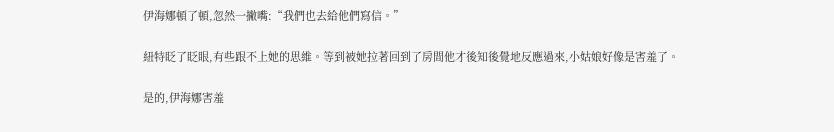伊海娜頓了頓,忽然一撇嘴:“我們也去給他們寫信。”

紐特眨了眨眼,有些跟不上她的思維。等到被她拉著回到了房間他才後知後覺地反應過來,小姑娘好像是害羞了。

是的,伊海娜害羞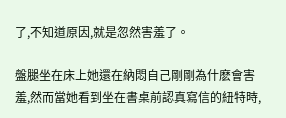了,不知道原因,就是忽然害羞了。

盤腿坐在床上她還在納悶自己剛剛為什麽會害羞,然而當她看到坐在書桌前認真寫信的紐特時,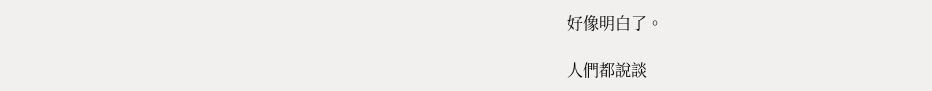好像明白了。

人們都說談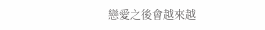戀愛之後會越來越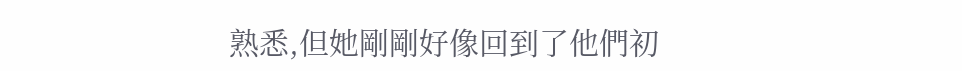熟悉,但她剛剛好像回到了他們初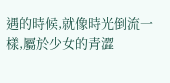遇的時候,就像時光倒流一樣,屬於少女的青澀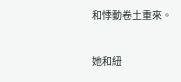和悸動卷土重來。

她和紐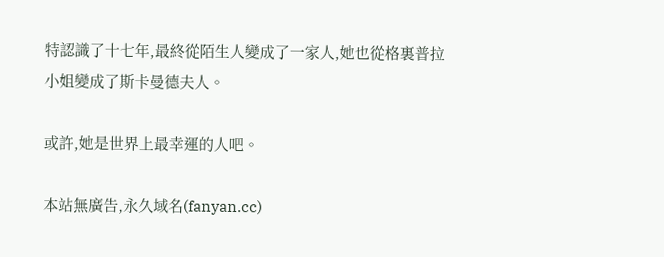特認識了十七年,最終從陌生人變成了一家人,她也從格裏普拉小姐變成了斯卡曼德夫人。

或許,她是世界上最幸運的人吧。

本站無廣告,永久域名(fanyan.cc)